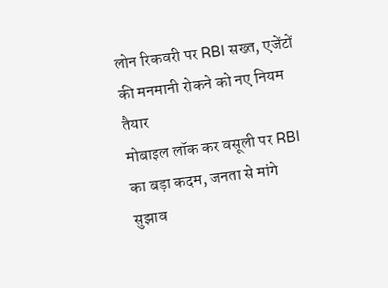लोन रिकवरी पर RBI सख्त, एजेंटों की मनमानी रोकने को नए नियम तैयार
मोबाइल लॉक कर वसूली पर RBI का बड़ा कदम, जनता से मांगे सुझाव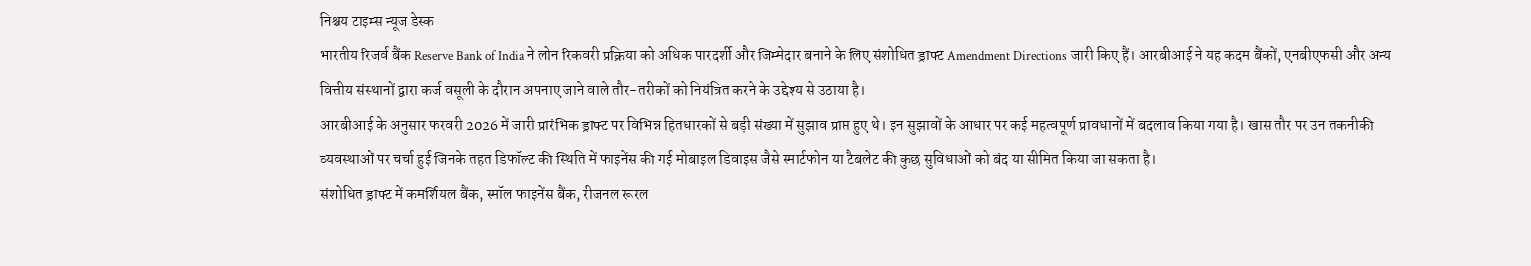निश्चय टाइम्स न्यूज डेस्क
भारतीय रिजर्व बैंक Reserve Bank of India ने लोन रिकवरी प्रक्रिया को अधिक पारदर्शी और जिम्मेदार बनाने के लिए संशोधित ड्राफ्ट Amendment Directions जारी किए हैं। आरबीआई ने यह कदम बैंकों, एनबीएफसी और अन्य वित्तीय संस्थानों द्वारा कर्ज वसूली के दौरान अपनाए जाने वाले तौर-तरीकों को नियंत्रित करने के उद्देश्य से उठाया है।
आरबीआई के अनुसार फरवरी 2026 में जारी प्रारंभिक ड्राफ्ट पर विभिन्न हितधारकों से बड़ी संख्या में सुझाव प्राप्त हुए थे। इन सुझावों के आधार पर कई महत्वपूर्ण प्रावधानों में बदलाव किया गया है। खास तौर पर उन तकनीकी व्यवस्थाओं पर चर्चा हुई जिनके तहत डिफॉल्ट की स्थिति में फाइनेंस की गई मोबाइल डिवाइस जैसे स्मार्टफोन या टैबलेट की कुछ सुविधाओं को बंद या सीमित किया जा सकता है।
संशोधित ड्राफ्ट में कमर्शियल बैंक, स्मॉल फाइनेंस बैंक, रीजनल रूरल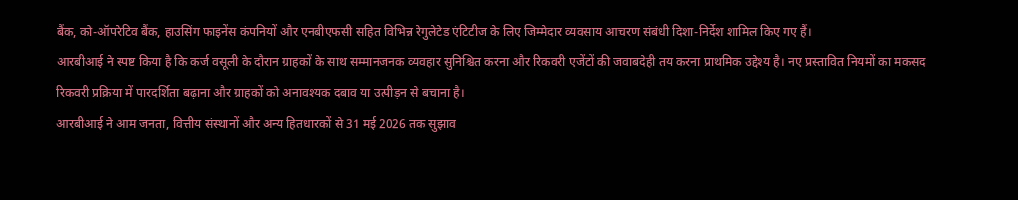बैंक, को-ऑपरेटिव बैंक, हाउसिंग फाइनेंस कंपनियों और एनबीएफसी सहित विभिन्न रेगुलेटेड एंटिटीज के लिए जिम्मेदार व्यवसाय आचरण संबंधी दिशा-निर्देश शामिल किए गए हैं।
आरबीआई ने स्पष्ट किया है कि कर्ज वसूली के दौरान ग्राहकों के साथ सम्मानजनक व्यवहार सुनिश्चित करना और रिकवरी एजेंटों की जवाबदेही तय करना प्राथमिक उद्देश्य है। नए प्रस्तावित नियमों का मकसद रिकवरी प्रक्रिया में पारदर्शिता बढ़ाना और ग्राहकों को अनावश्यक दबाव या उत्पीड़न से बचाना है।
आरबीआई ने आम जनता, वित्तीय संस्थानों और अन्य हितधारकों से 31 मई 2026 तक सुझाव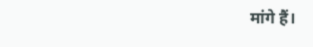मांगे हैं।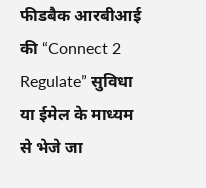फीडबैक आरबीआई की “Connect 2 Regulate” सुविधा या ईमेल के माध्यम से भेजे जा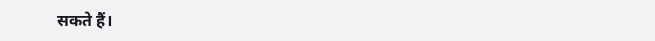सकते हैं।